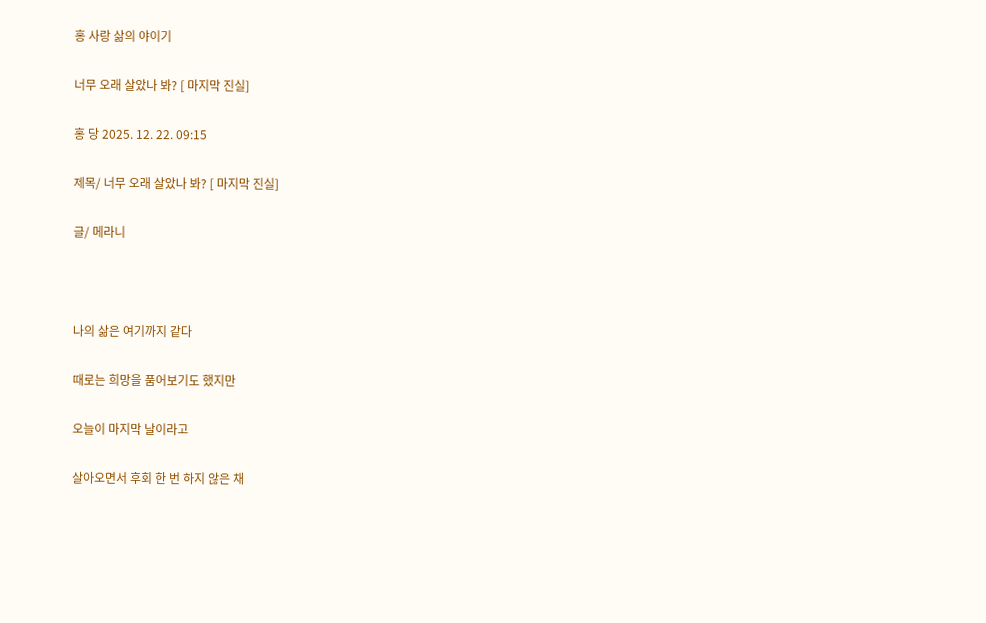홍 사랑 삶의 야이기

너무 오래 살았나 봐? [ 마지막 진실]

홍 당 2025. 12. 22. 09:15

제목/ 너무 오래 살았나 봐? [ 마지막 진실]

글/ 메라니



나의 삶은 여기까지 같다

때로는 희망을 품어보기도 했지만

오늘이 마지막 날이라고

살아오면서 후회 한 번 하지 않은 채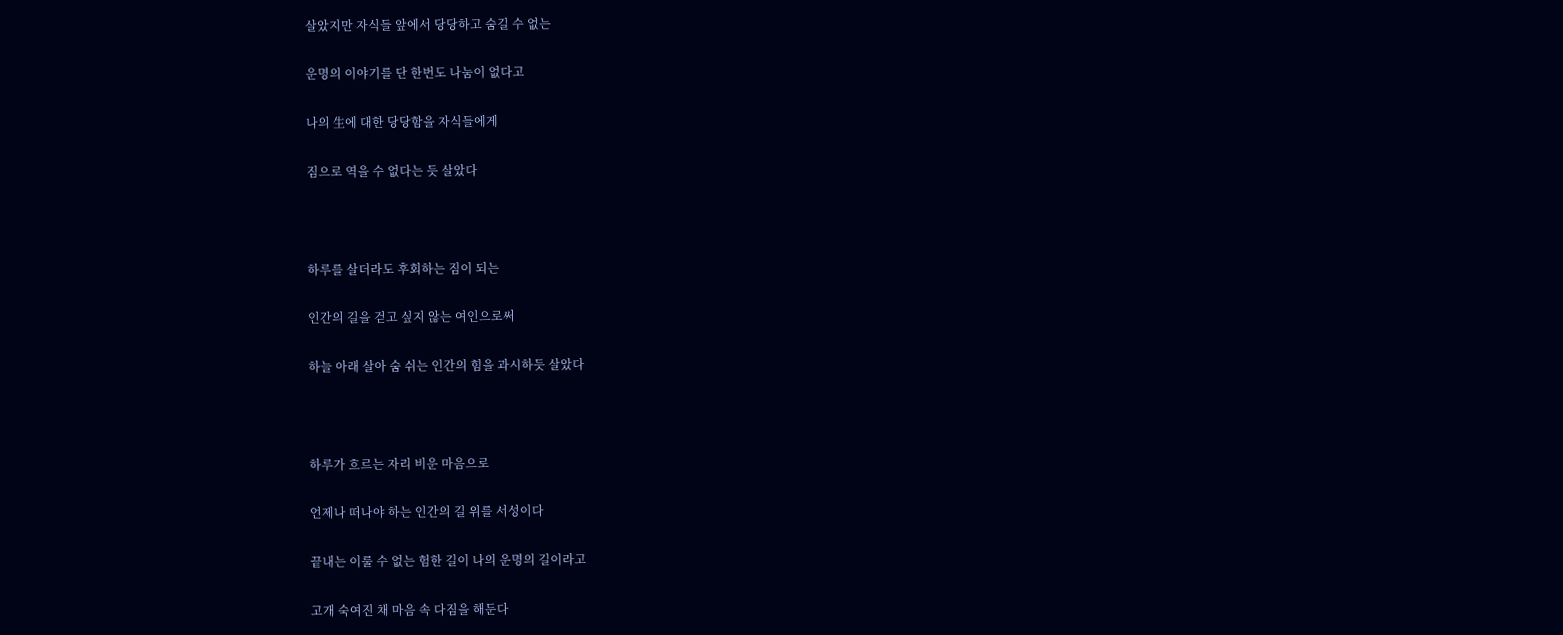살았지만 자식들 앞에서 당당하고 숨길 수 없는

운명의 이야기를 단 한번도 나눔이 없다고

나의 生에 대한 당당함을 자식들에게

짐으로 역을 수 없다는 듯 살았다



하루를 살더라도 후회하는 짐이 되는

인간의 길을 걷고 싶지 않는 여인으로써

하늘 아래 살아 숨 쉬는 인간의 힘을 과시하듯 살았다



하루가 흐르는 자리 비운 마음으로

언제나 떠나야 하는 인간의 길 위를 서성이다

끝내는 이룰 수 없는 험한 길이 나의 운명의 길이라고

고개 숙여진 채 마음 속 다짐을 해둔다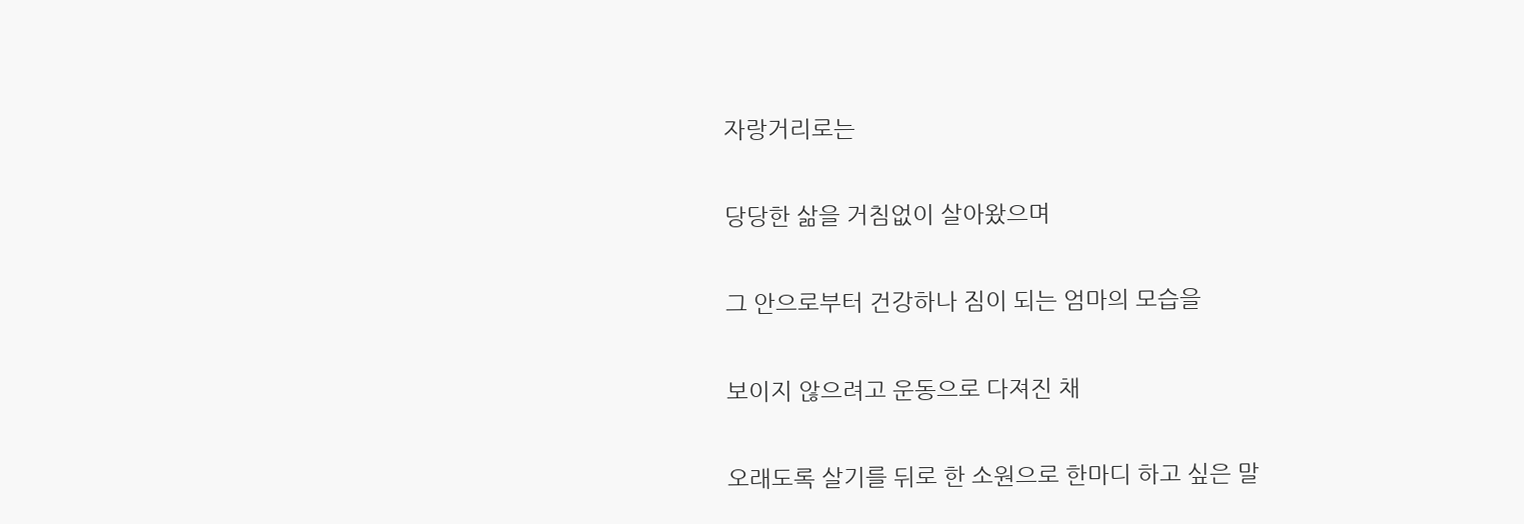자랑거리로는

당당한 삶을 거침없이 살아왔으며

그 안으로부터 건강하나 짐이 되는 엄마의 모습을

보이지 않으려고 운동으로 다져진 채

오래도록 살기를 뒤로 한 소원으로 한마디 하고 싶은 말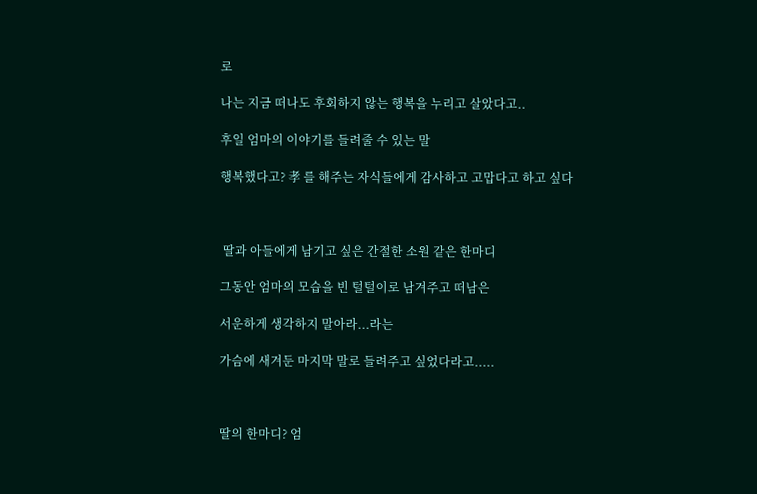로

나는 지금 떠나도 후회하지 않는 행복을 누리고 살았다고..

후일 엄마의 이야기를 들려줄 수 있는 말

행복했다고? 孝 를 해주는 자식들에게 감사하고 고맙다고 하고 싶다



 딸과 아들에게 남기고 싶은 간절한 소원 같은 한마디

그동안 엄마의 모습을 빈 털털이로 남겨주고 떠남은

서운하게 생각하지 말아라...라는

가슴에 새겨둔 마지막 말로 들려주고 싶었다라고.....



딸의 한마디? 엄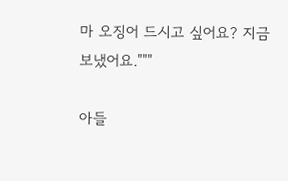마 오징어 드시고 싶어요? 지금 보냈어요."""

아들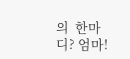의  한마디? 엄마!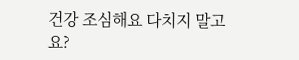건강 조심해요 다치지 말고요?